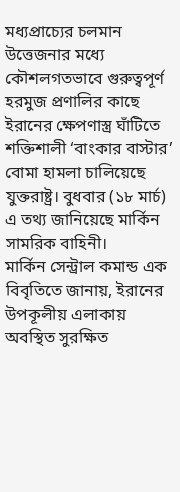মধ্যপ্রাচ্যের চলমান উত্তেজনার মধ্যে কৌশলগতভাবে গুরুত্বপূর্ণ হরমুজ প্রণালির কাছে ইরানের ক্ষেপণাস্ত্র ঘাঁটিতে শক্তিশালী ‘বাংকার বাস্টার’ বোমা হামলা চালিয়েছে যুক্তরাষ্ট্র। বুধবার (১৮ মার্চ) এ তথ্য জানিয়েছে মার্কিন সামরিক বাহিনী।
মার্কিন সেন্ট্রাল কমান্ড এক বিবৃতিতে জানায়, ইরানের উপকূলীয় এলাকায় অবস্থিত সুরক্ষিত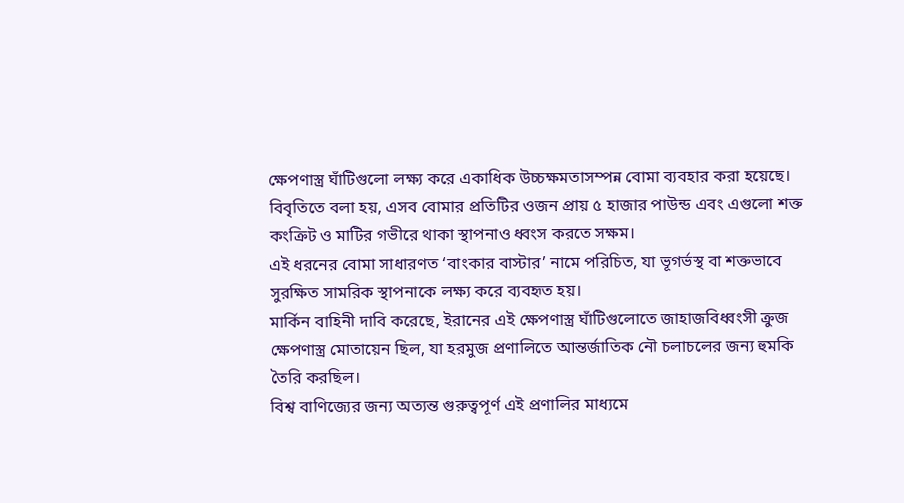ক্ষেপণাস্ত্র ঘাঁটিগুলো লক্ষ্য করে একাধিক উচ্চক্ষমতাসম্পন্ন বোমা ব্যবহার করা হয়েছে।
বিবৃতিতে বলা হয়, এসব বোমার প্রতিটির ওজন প্রায় ৫ হাজার পাউন্ড এবং এগুলো শক্ত কংক্রিট ও মাটির গভীরে থাকা স্থাপনাও ধ্বংস করতে সক্ষম।
এই ধরনের বোমা সাধারণত ‘বাংকার বাস্টার’ নামে পরিচিত, যা ভূগর্ভস্থ বা শক্তভাবে সুরক্ষিত সামরিক স্থাপনাকে লক্ষ্য করে ব্যবহৃত হয়।
মার্কিন বাহিনী দাবি করেছে, ইরানের এই ক্ষেপণাস্ত্র ঘাঁটিগুলোতে জাহাজবিধ্বংসী ক্রুজ ক্ষেপণাস্ত্র মোতায়েন ছিল, যা হরমুজ প্রণালিতে আন্তর্জাতিক নৌ চলাচলের জন্য হুমকি তৈরি করছিল।
বিশ্ব বাণিজ্যের জন্য অত্যন্ত গুরুত্বপূর্ণ এই প্রণালির মাধ্যমে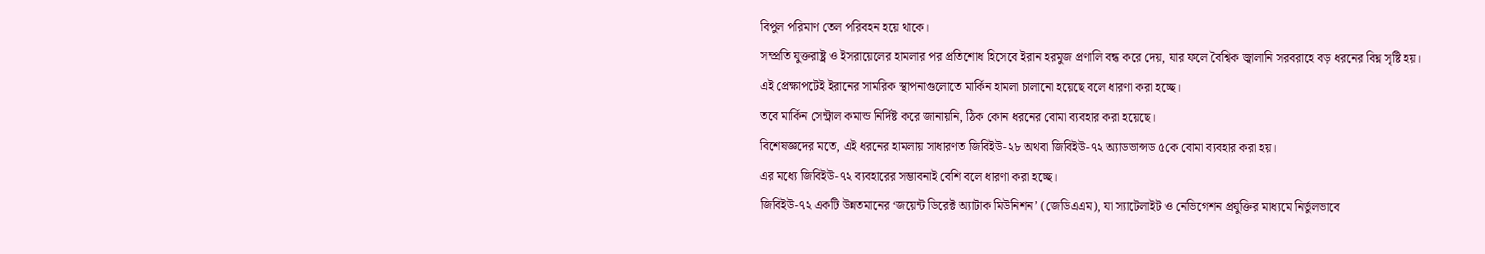বিপুল পরিমাণ তেল পরিবহন হয়ে থাকে।
সম্প্রতি যুক্তরাষ্ট্র ও ইসরায়েলের হামলার পর প্রতিশোধ হিসেবে ইরান হরমুজ প্রণালি বন্ধ করে দেয়, যার ফলে বৈশ্বিক জ্বালানি সরবরাহে বড় ধরনের বিঘ্ন সৃষ্টি হয়।
এই প্রেক্ষাপটেই ইরানের সামরিক স্থাপনাগুলোতে মার্কিন হামলা চালানো হয়েছে বলে ধারণা করা হচ্ছে।
তবে মার্কিন সেন্ট্রাল কমান্ড নির্দিষ্ট করে জানায়নি, ঠিক কোন ধরনের বোমা ব্যবহার করা হয়েছে।
বিশেষজ্ঞদের মতে, এই ধরনের হামলায় সাধারণত জিবিইউ-২৮ অথবা জিবিইউ-৭২ অ্যাডভান্সড ৫কে বোমা ব্যবহার করা হয়।
এর মধ্যে জিবিইউ-৭২ ব্যবহারের সম্ভাবনাই বেশি বলে ধারণা করা হচ্ছে।
জিবিইউ-৭২ একটি উন্নতমানের ‘জয়েন্ট ডিরেক্ট অ্যাটাক মিউনিশন’ (জেডিএএম), যা স্যাটেলাইট ও নেভিগেশন প্রযুক্তির মাধ্যমে নির্ভুলভাবে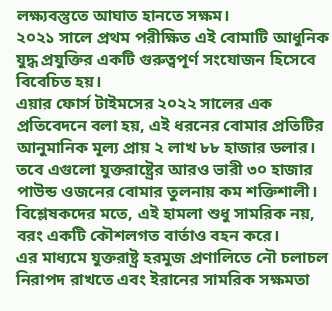লক্ষ্যবস্তুতে আঘাত হানতে সক্ষম।
২০২১ সালে প্রথম পরীক্ষিত এই বোমাটি আধুনিক যুদ্ধ প্রযুক্তির একটি গুরুত্বপূর্ণ সংযোজন হিসেবে বিবেচিত হয়।
এয়ার ফোর্স টাইমসের ২০২২ সালের এক প্রতিবেদনে বলা হয়, এই ধরনের বোমার প্রতিটির আনুমানিক মূল্য প্রায় ২ লাখ ৮৮ হাজার ডলার।
তবে এগুলো যুক্তরাষ্ট্রের আরও ভারী ৩০ হাজার পাউন্ড ওজনের বোমার তুলনায় কম শক্তিশালী।
বিশ্লেষকদের মতে, এই হামলা শুধু সামরিক নয়, বরং একটি কৌশলগত বার্তাও বহন করে।
এর মাধ্যমে যুক্তরাষ্ট্র হরমুজ প্রণালিতে নৌ চলাচল নিরাপদ রাখতে এবং ইরানের সামরিক সক্ষমতা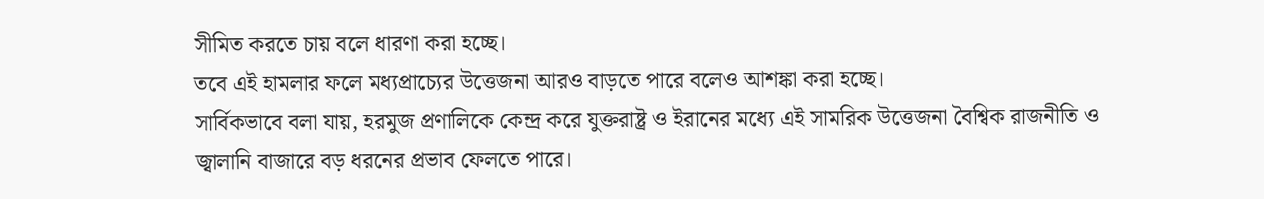সীমিত করতে চায় বলে ধারণা করা হচ্ছে।
তবে এই হামলার ফলে মধ্যপ্রাচ্যের উত্তেজনা আরও বাড়তে পারে বলেও আশঙ্কা করা হচ্ছে।
সার্বিকভাবে বলা যায়, হরমুজ প্রণালিকে কেন্দ্র করে যুক্তরাষ্ট্র ও ইরানের মধ্যে এই সামরিক উত্তেজনা বৈশ্বিক রাজনীতি ও জ্বালানি বাজারে বড় ধরনের প্রভাব ফেলতে পারে।